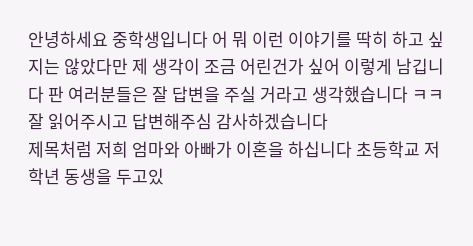안녕하세요 중학생입니다 어 뭐 이런 이야기를 딱히 하고 싶지는 않았다만 제 생각이 조금 어린건가 싶어 이렇게 남깁니다 판 여러분들은 잘 답변을 주실 거라고 생각했습니다 ㅋㅋ 잘 읽어주시고 답변해주심 감사하겠습니다
제목처럼 저희 엄마와 아빠가 이혼을 하십니다 초등학교 저학년 동생을 두고있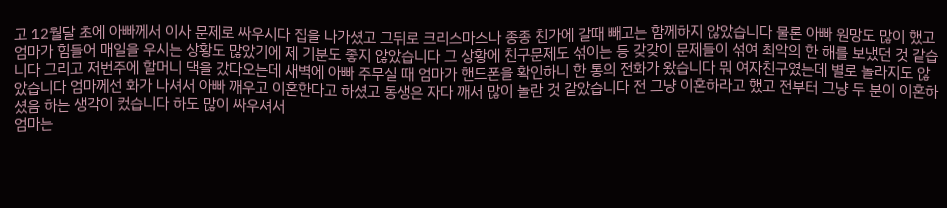고 12월달 초에 아빠께서 이사 문제로 싸우시다 집을 나가셨고 그뒤로 크리스마스나 종종 친가에 갈때 빼고는 함께하지 않았습니다 물론 아빠 원망도 많이 했고 엄마가 힘들어 매일을 우시는 상황도 많았기에 제 기분도 좋지 않았습니다 그 상황에 친구문제도 섞이는 등 갖갖이 문제들이 섞여 최악의 한 해를 보냈던 것 같습니다 그리고 저번주에 할머니 댁을 갔다오는데 새벽에 아빠 주무실 때 엄마가 핸드폰을 확인하니 한 통의 전화가 왔습니다 뭐 여자친구였는데 별로 놀라지도 않았습니다 엄마께선 화가 나셔서 아빠 깨우고 이혼한다고 하셨고 동생은 자다 깨서 많이 놀란 것 같았습니다 전 그냥 이혼하라고 했고 전부터 그냥 두 분이 이혼하셨음 하는 생각이 컸습니다 하도 많이 싸우셔서
엄마는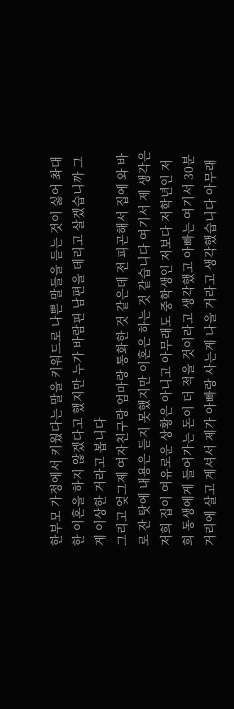한부모 가정에서 키웠다는 말을 키워드로 나쁜 말들을 듣는 것이 싫어 촤대한 이혼을 하지 않겠다고 했지만 누가 바람핀 남편을 데리고 살겠습니까 그게 이상한 거라고 봅니다
그리고 엊그제 여자친구랑 엄마랑 통화한 것 같은데 전 피곤해서 집에 와 바로 잔 탓에 내용은 듣지 못했지만 이혼은 하는 것 같습니다 여기서 제 생각은 저희 집이 여유로운 상황은 아니고 아무래도 중학생인 저보다 저학년인 저희 동생에게 들어가는 돈이 더 적을 것이라고 생각했고 아빠는 여기서 30분 거리에 살고 계셔서 제가 아빠랑 사는게 나을 거라고 생각했습니다 아무래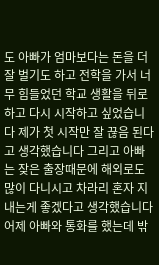도 아빠가 엄마보다는 돈을 더 잘 벌기도 하고 전학을 가서 너무 힘들었던 학교 생활을 뒤로 하고 다시 시작하고 싶었습니다 제가 첫 시작만 잘 끊음 된다고 생각했습니다 그리고 아빠는 잦은 출장때문에 해외로도 많이 다니시고 차라리 혼자 지내는게 좋겠다고 생각했습니다
어제 아빠와 통화를 했는데 밖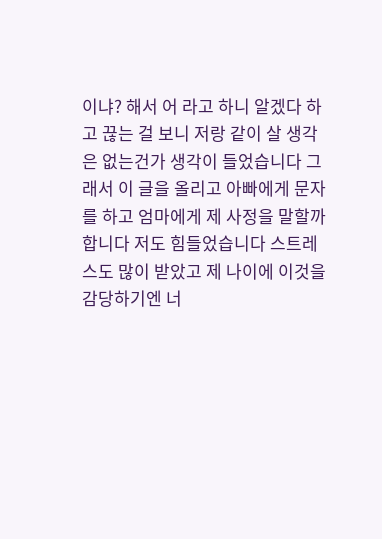이냐? 해서 어 라고 하니 알겠다 하고 끊는 걸 보니 저랑 같이 살 생각은 없는건가 생각이 들었습니다 그래서 이 글을 올리고 아빠에게 문자를 하고 엄마에게 제 사정을 말할까 합니다 저도 힘들었습니다 스트레스도 많이 받았고 제 나이에 이것을 감당하기엔 너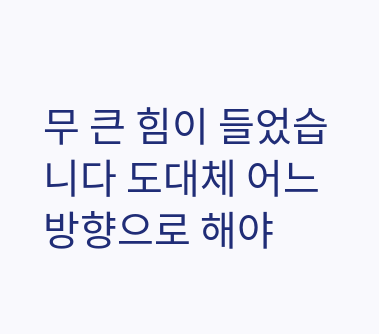무 큰 힘이 들었습니다 도대체 어느 방향으로 해야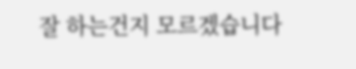잘 하는건지 모르겠습니다